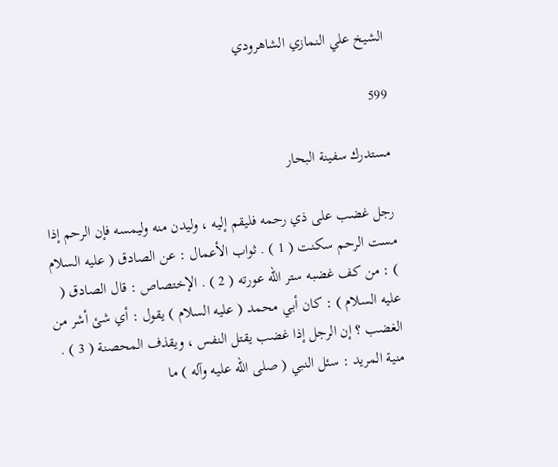الشيخ علي النمازي الشاهرودي

599

مستدرك سفينة البحار

رجل غضب على ذي رحمه فليقم إليه ، وليدن منه وليمسه فإن الرحم إذا مست الرحم سكنت ( 1 ) . ثواب الأعمال : عن الصادق ( عليه السلام ) : من كف غضبه ستر الله عورته ( 2 ) . الإختصاص : قال الصادق ( عليه السلام ) : كان أبي محمد ( عليه السلام ) يقول : أي شئ أشر من الغضب ؟ إن الرجل إذا غضب يقتل النفس ، ويقذف المحصنة ( 3 ) . منية المريد : سئل النبي ( صلى الله عليه وآله ) ما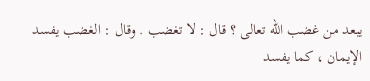يبعد من غضب الله تعالى ؟ قال : لا تغضب . وقال : الغضب يفسد الإيمان ، كما يفسد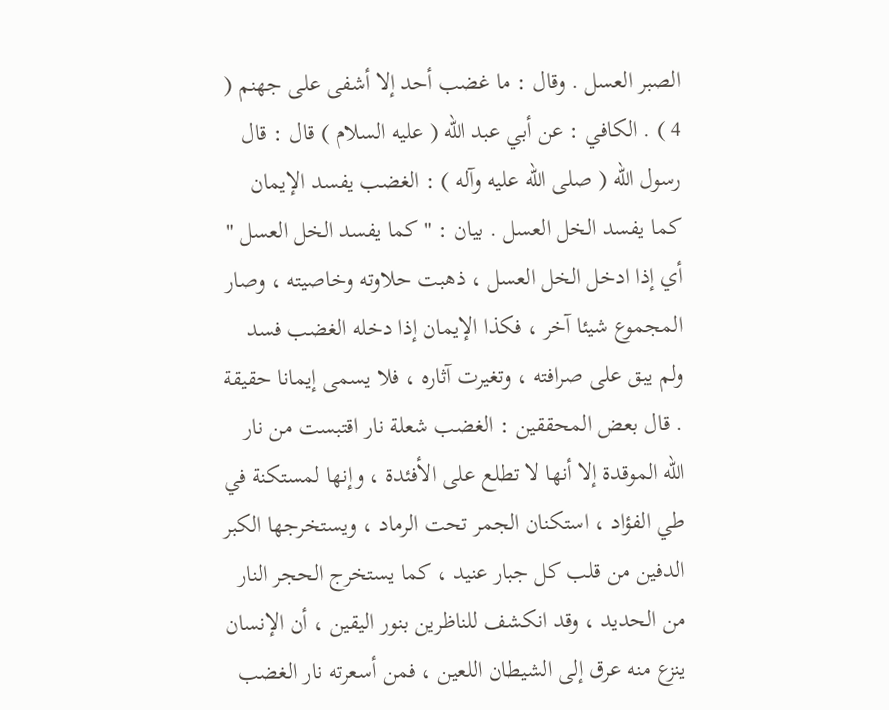الصبر العسل . وقال : ما غضب أحد إلا أشفى على جهنم ( 4 ) . الكافي : عن أبي عبد الله ( عليه السلام ) قال : قال رسول الله ( صلى الله عليه وآله ) : الغضب يفسد الإيمان كما يفسد الخل العسل . بيان : " كما يفسد الخل العسل " أي إذا ادخل الخل العسل ، ذهبت حلاوته وخاصيته ، وصار المجموع شيئا آخر ، فكذا الإيمان إذا دخله الغضب فسد ولم يبق على صرافته ، وتغيرت آثاره ، فلا يسمى إيمانا حقيقة . قال بعض المحققين : الغضب شعلة نار اقتبست من نار الله الموقدة إلا أنها لا تطلع على الأفئدة ، وإنها لمستكنة في طي الفؤاد ، استكنان الجمر تحت الرماد ، ويستخرجها الكبر الدفين من قلب كل جبار عنيد ، كما يستخرج الحجر النار من الحديد ، وقد انكشف للناظرين بنور اليقين ، أن الإنسان ينزع منه عرق إلى الشيطان اللعين ، فمن أسعرته نار الغضب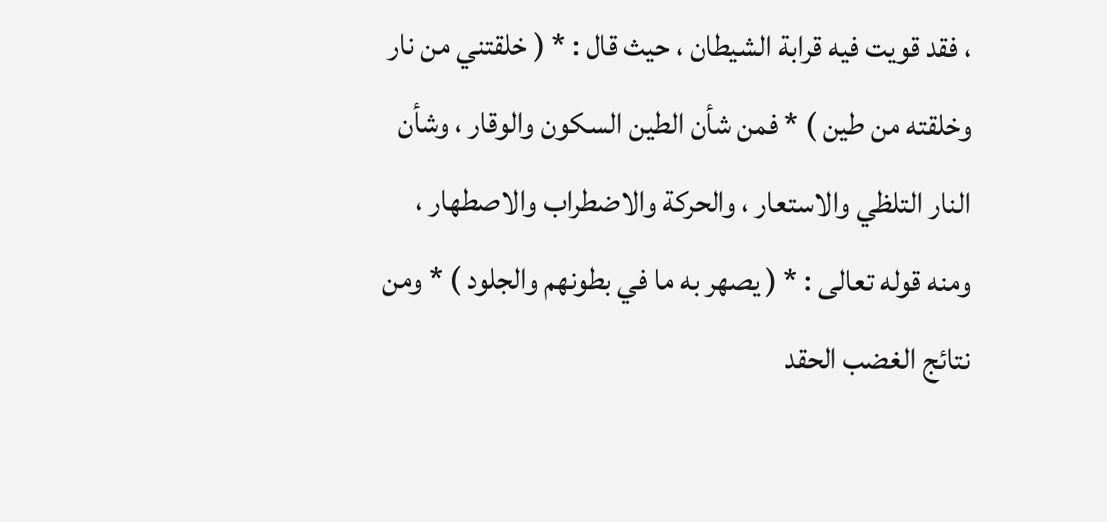، فقد قويت فيه قرابة الشيطان ، حيث قال : * ( خلقتني من نار وخلقته من طين ) * فمن شأن الطين السكون والوقار ، وشأن النار التلظي والاستعار ، والحركة والاضطراب والاصطهار ، ومنه قوله تعالى : * ( يصهر به ما في بطونهم والجلود ) * ومن نتائج الغضب الحقد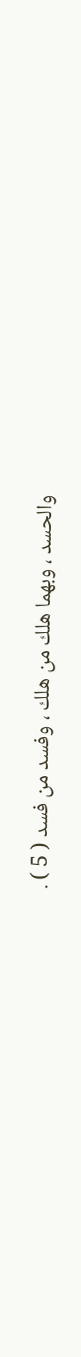والحسد ، وبهما هلك من هلك ، وفسد من فسد ( 5 ) .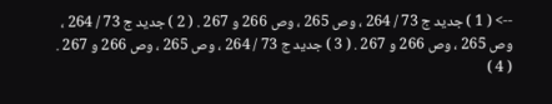--> ( 1 ) جديد ج 73 / 264 ، وص 265 ، وص 266 و 267 . ( 2 ) جديد ج 73 / 264 ، وص 265 ، وص 266 و 267 . ( 3 ) جديد ج 73 / 264 ، وص 265 ، وص 266 و 267 . ( 4 )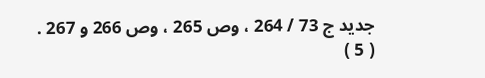جديد ج 73 / 264 ، وص 265 ، وص 266 و 267 . ( 5 )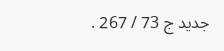جديد ج 73 / 267 .